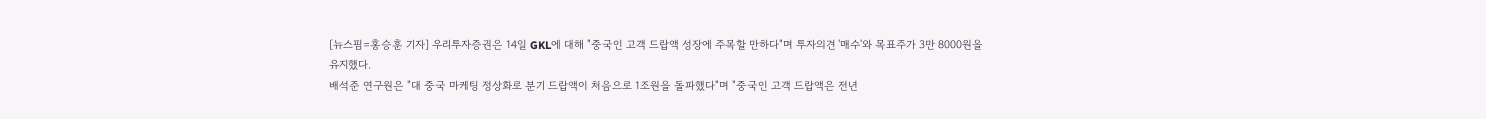[뉴스핌=홍승훈 기자] 우리투자증권은 14일 GKL에 대해 "중국인 고객 드랍액 성장에 주목할 만하다"며 투자의견 '매수'와 목표주가 3만 8000원을 유지했다.
배석준 연구원은 "대 중국 마케팅 정상화로 분기 드랍액이 처음으로 1조원을 돌파했다"며 "중국인 고객 드랍액은 전년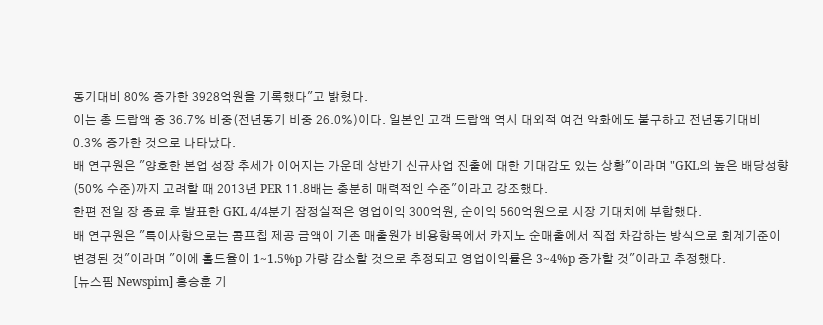동기대비 80% 증가한 3928억원을 기록했다"고 밝혔다.
이는 총 드랍액 중 36.7% 비중(전년동기 비중 26.0%)이다. 일본인 고객 드랍액 역시 대외적 여건 악화에도 불구하고 전년동기대비 0.3% 증가한 것으로 나타났다.
배 연구원은 "양호한 본업 성장 추세가 이어지는 가운데 상반기 신규사업 진출에 대한 기대감도 있는 상황"이라며 "GKL의 높은 배당성향(50% 수준)까지 고려할 때 2013년 PER 11.8배는 충분히 매력적인 수준"이라고 강조했다.
한편 전일 장 종료 후 발표한 GKL 4/4분기 잠정실적은 영업이익 300억원, 순이익 560억원으로 시장 기대치에 부합했다.
배 연구원은 "특이사항으로는 콤프칩 제공 금액이 기존 매출원가 비용항목에서 카지노 순매출에서 직접 차감하는 방식으로 회계기준이 변경된 것"이라며 "이에 홀드율이 1~1.5%p 가량 감소할 것으로 추정되고 영업이익률은 3~4%p 증가할 것"이라고 추정했다.
[뉴스핌 Newspim] 홍승훈 기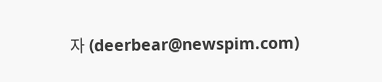자 (deerbear@newspim.com)